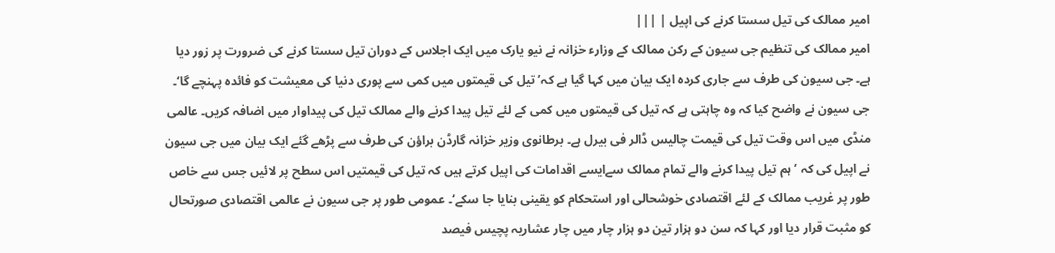امیر ممالک کی تیل سستا کرنے کی اپیل | |||
امیر ممالک کی تنظیم جی سیون کے رکن ممالک کے وزارء خزانہ نے نیو یارک میں ایک اجلاس کے دوران تیل سستا کرنے کی ضرورت پر زور دیا ہے۔ جی سیون کی طرف سے جاری کردہ ایک بیان میں کہا گیا ہے کہ’تیل کی قیمتوں میں کمی سے پوری دنیا کی معیشت کو فائدہ پہنچے گا‘۔ جی سیون نے واضح کیا کہ وہ چاہتی ہے کہ تیل کی قیمتوں میں کمی کے لئے تیل پیدا کرنے والے ممالک تیل کی پیداوار میں اضافہ کریں۔ عالمی منڈی میں اس وقت تیل کی قیمت چالیس ڈالر فی بیرل ہے۔ برطانوی وزیر خزانہ گارڈن براؤن کی طرف سے پڑھے گئے ایک بیان میں جی سیون نے اپیل کی کہ ’ ہم تیل پیدا کرنے والے تمام ممالک سےایسے اقدامات کی اپیل کرتے ہیں کہ تیل کی قیمتیں اس سطح پر لائیں جس سے خاص طور پر غریب ممالک کے لئے اقتصادی خوشحالی اور استحکام کو یقینی بنایا جا سکے‘۔ عمومی طور پر جی سیون نے عالمی اقتصادی صورتحال کو مثبت قرار دیا اور کہا کہ سن دو ہزار تین دو ہزار چار میں چار عشاریہ پچیس فیصد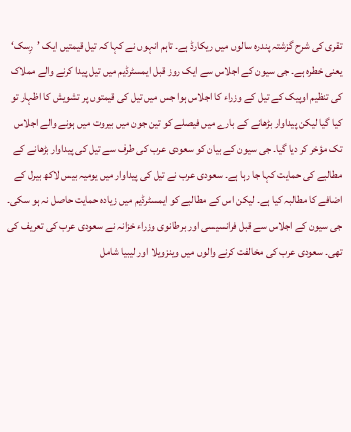تقری کی شرح گزشتہ پندرہ سالوں میں ریکارڈ ہے۔ تاہم انہوں نے کہا کہ تیل قیمتیں ایک ’رِسک‘ یعنی خطرہ ہے۔ جی سیون کے اجلاس سے ایک روز قبل ایمسٹرڈیم میں تیل پیدا کرنے والے مملاک کی تنظیم اوپیک کے تیل کے وزراء کا اجلاس ہوا جس میں تیل کی قیمتوں پر تشویش کا اظہار تو کیا گیا لیکن پیداوار بڑھانے کے بارے میں فیصلے کو تین جون میں بیروت میں ہونے والے اجلاس تک مؤخر کر دیا گیا۔ جی سیون کے بیان کو سعودی عرب کی طرف سے تیل کی پیداوار بڑھانے کے مطالبے کی حمایت کہا جا رہا ہے۔ سعودی عرب نے تیل کی پیداوار میں یومیہ بیس لاکھ بیرل کے اضافے کا مطالبہ کیا ہے۔ لیکن اس کے مطالبے کو ایمسٹرڈیم میں زیادہ حمایت حاصل نہ ہو سکی۔ جی سیون کے اجلاس سے قبل فرانسیسی اور برطانوی وزراء خزانہ نے سعودی عرب کی تعریف کی تھی۔ سعودی عرب کی مخالفت کرنے والوں میں وینزویلا اور لیبیا شامل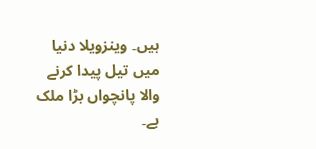ہیں۔ وینزویلا دنیا میں تیل پیدا کرنے والا پانچواں بڑا ملک ہے۔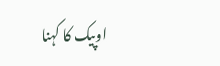اوپیک کا کہنا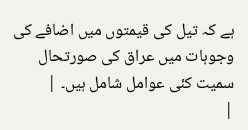ہے کہ تیل کی قیمتوں میں اضافے کی وجوہات میں عراق کی صورتحال سمیت کئی عوامل شامل ہیں۔ |
|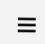|||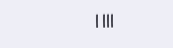| |||